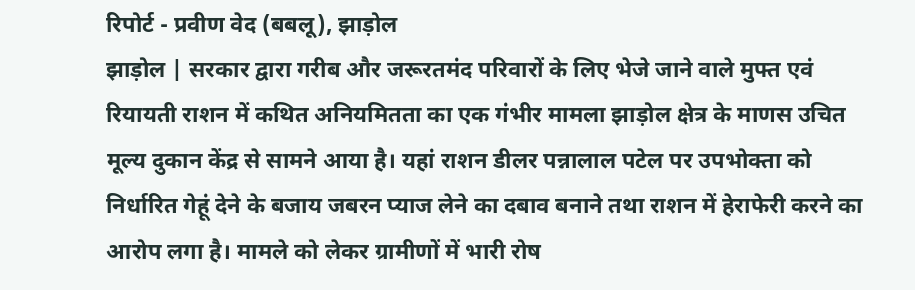रिपोर्ट - प्रवीण वेद (बबलू), झाड़ोल
झाड़ोल | सरकार द्वारा गरीब और जरूरतमंद परिवारों के लिए भेजे जाने वाले मुफ्त एवं रियायती राशन में कथित अनियमितता का एक गंभीर मामला झाड़ोल क्षेत्र के माणस उचित मूल्य दुकान केंद्र से सामने आया है। यहां राशन डीलर पन्नालाल पटेल पर उपभोक्ता को निर्धारित गेहूं देने के बजाय जबरन प्याज लेने का दबाव बनाने तथा राशन में हेराफेरी करने का आरोप लगा है। मामले को लेकर ग्रामीणों में भारी रोष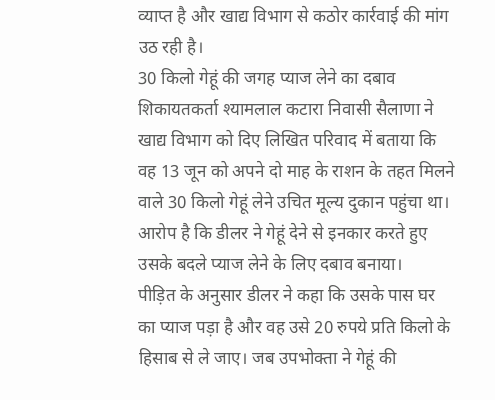व्याप्त है और खाद्य विभाग से कठोर कार्रवाई की मांग उठ रही है।
30 किलो गेहूं की जगह प्याज लेने का दबाव
शिकायतकर्ता श्यामलाल कटारा निवासी सैलाणा ने खाद्य विभाग को दिए लिखित परिवाद में बताया कि वह 13 जून को अपने दो माह के राशन के तहत मिलने वाले 30 किलो गेहूं लेने उचित मूल्य दुकान पहुंचा था। आरोप है कि डीलर ने गेहूं देने से इनकार करते हुए उसके बदले प्याज लेने के लिए दबाव बनाया।
पीड़ित के अनुसार डीलर ने कहा कि उसके पास घर का प्याज पड़ा है और वह उसे 20 रुपये प्रति किलो के हिसाब से ले जाए। जब उपभोक्ता ने गेहूं की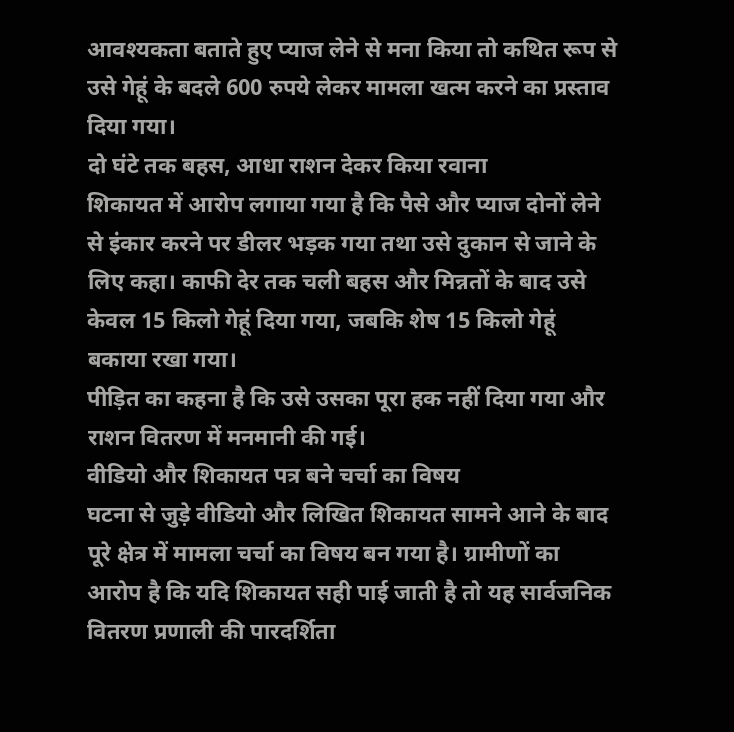आवश्यकता बताते हुए प्याज लेने से मना किया तो कथित रूप से उसे गेहूं के बदले 600 रुपये लेकर मामला खत्म करने का प्रस्ताव दिया गया।
दो घंटे तक बहस, आधा राशन देकर किया रवाना
शिकायत में आरोप लगाया गया है कि पैसे और प्याज दोनों लेने से इंकार करने पर डीलर भड़क गया तथा उसे दुकान से जाने के लिए कहा। काफी देर तक चली बहस और मिन्नतों के बाद उसे केवल 15 किलो गेहूं दिया गया, जबकि शेष 15 किलो गेहूं बकाया रखा गया।
पीड़ित का कहना है कि उसे उसका पूरा हक नहीं दिया गया और राशन वितरण में मनमानी की गई।
वीडियो और शिकायत पत्र बने चर्चा का विषय
घटना से जुड़े वीडियो और लिखित शिकायत सामने आने के बाद पूरे क्षेत्र में मामला चर्चा का विषय बन गया है। ग्रामीणों का आरोप है कि यदि शिकायत सही पाई जाती है तो यह सार्वजनिक वितरण प्रणाली की पारदर्शिता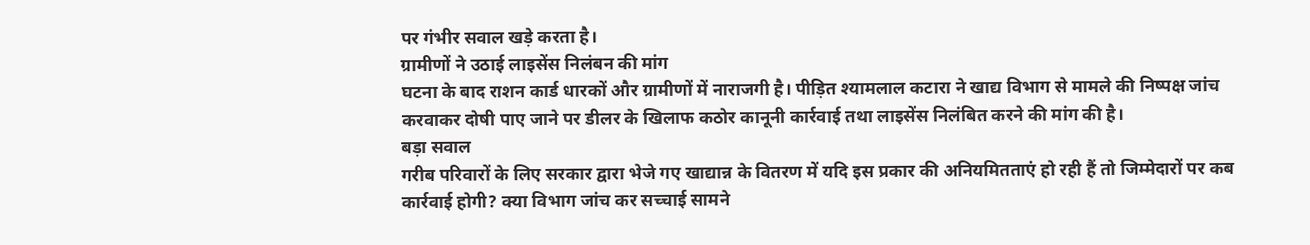पर गंभीर सवाल खड़े करता है।
ग्रामीणों ने उठाई लाइसेंस निलंबन की मांग
घटना के बाद राशन कार्ड धारकों और ग्रामीणों में नाराजगी है। पीड़ित श्यामलाल कटारा ने खाद्य विभाग से मामले की निष्पक्ष जांच करवाकर दोषी पाए जाने पर डीलर के खिलाफ कठोर कानूनी कार्रवाई तथा लाइसेंस निलंबित करने की मांग की है।
बड़ा सवाल
गरीब परिवारों के लिए सरकार द्वारा भेजे गए खाद्यान्न के वितरण में यदि इस प्रकार की अनियमितताएं हो रही हैं तो जिम्मेदारों पर कब कार्रवाई होगी? क्या विभाग जांच कर सच्चाई सामने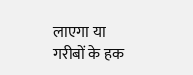लाएगा या गरीबों के हक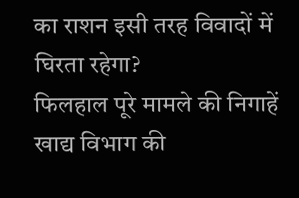का राशन इसी तरह विवादों में घिरता रहेगा?
फिलहाल पूरे मामले की निगाहें खाद्य विभाग की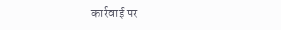कार्रवाई पर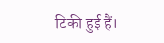टिकी हुई हैं।